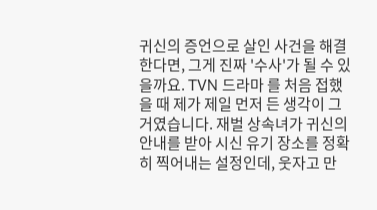귀신의 증언으로 살인 사건을 해결한다면, 그게 진짜 '수사'가 될 수 있을까요. TVN 드라마 를 처음 접했을 때 제가 제일 먼저 든 생각이 그거였습니다. 재벌 상속녀가 귀신의 안내를 받아 시신 유기 장소를 정확히 찍어내는 설정인데, 웃자고 만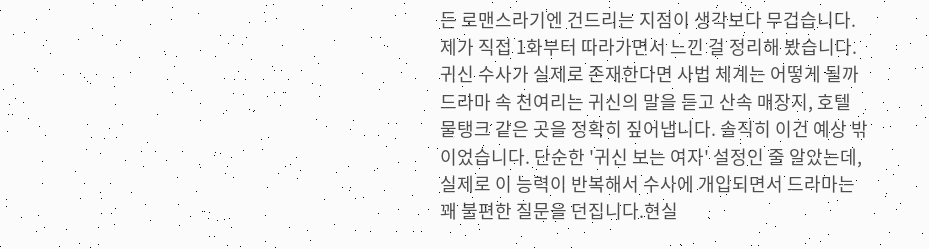든 로맨스라기엔 건드리는 지점이 생각보다 무겁습니다. 제가 직접 1화부터 따라가면서 느낀 걸 정리해 봤습니다. 귀신 수사가 실제로 존재한다면 사법 체계는 어떻게 될까드라마 속 천여리는 귀신의 말을 듣고 산속 매장지, 호텔 물탱크 같은 곳을 정확히 짚어냅니다. 솔직히 이건 예상 밖이었습니다. 단순한 '귀신 보는 여자' 설정인 줄 알았는데, 실제로 이 능력이 반복해서 수사에 개입되면서 드라마는 꽤 불편한 질문을 던집니다.현실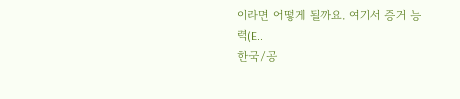이라면 어떻게 될까요. 여기서 증거 능력(E..
한국/공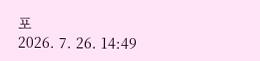포
2026. 7. 26. 14:49